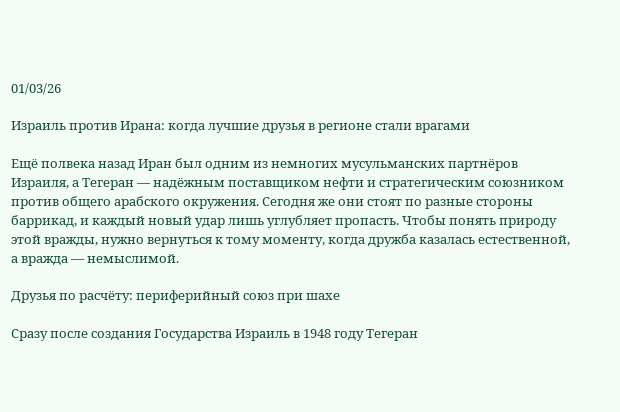01/03/26

Израиль против Ирана: когда лучшие друзья в регионе стали врагами

Ещё полвека назад Иран был одним из немногих мусульманских партнёров Израиля, а Тегеран — надёжным поставщиком нефти и стратегическим союзником против общего арабского окружения. Сегодня же они стоят по разные стороны баррикад, и каждый новый удар лишь углубляет пропасть. Чтобы понять природу этой вражды, нужно вернуться к тому моменту, когда дружба казалась естественной, а вражда — немыслимой.

Друзья по расчёту: периферийный союз при шахе

Сразу после создания Государства Израиль в 1948 году Тегеран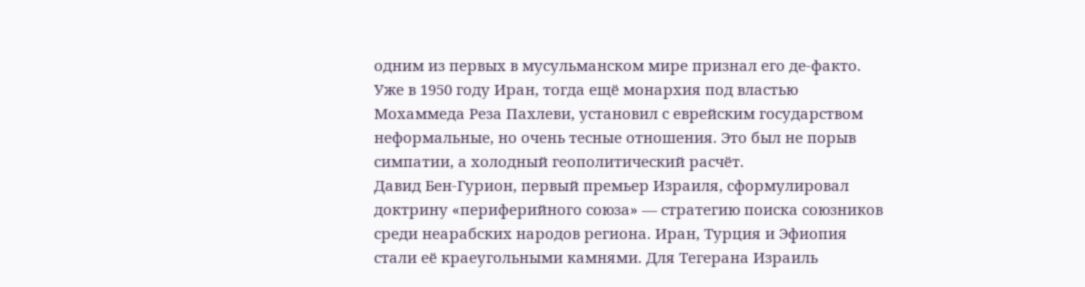одним из первых в мусульманском мире признал его де-факто. Уже в 1950 году Иран, тогда ещё монархия под властью Мохаммеда Реза Пахлеви, установил с еврейским государством неформальные, но очень тесные отношения. Это был не порыв симпатии, а холодный геополитический расчёт.
Давид Бен-Гурион, первый премьер Израиля, сформулировал доктрину «периферийного союза» — стратегию поиска союзников среди неарабских народов региона. Иран, Турция и Эфиопия стали её краеугольными камнями. Для Тегерана Израиль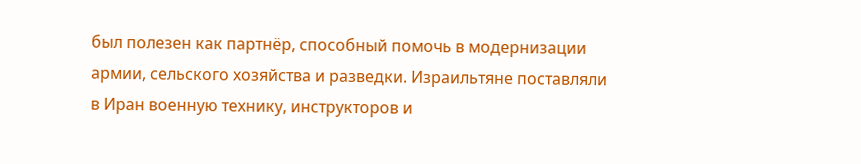был полезен как партнёр, способный помочь в модернизации армии, сельского хозяйства и разведки. Израильтяне поставляли в Иран военную технику, инструкторов и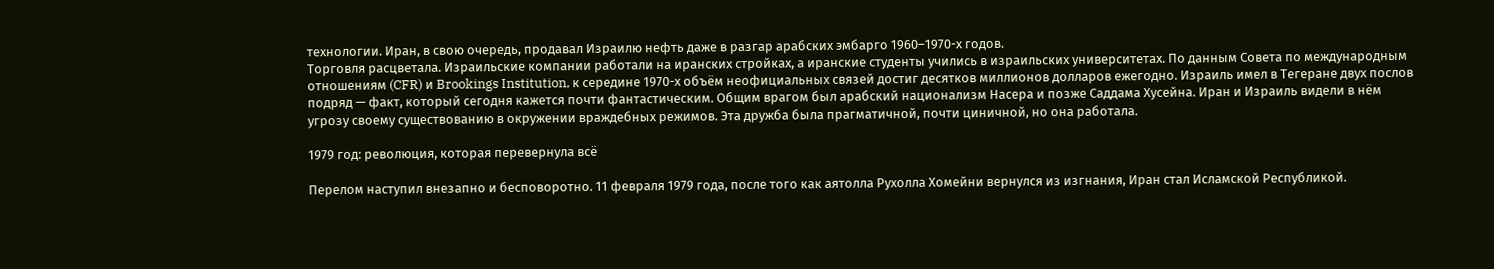технологии. Иран, в свою очередь, продавал Израилю нефть даже в разгар арабских эмбарго 1960–1970-х годов.
Торговля расцветала. Израильские компании работали на иранских стройках, а иранские студенты учились в израильских университетах. По данным Совета по международным отношениям (CFR) и Brookings Institution, к середине 1970-х объём неофициальных связей достиг десятков миллионов долларов ежегодно. Израиль имел в Тегеране двух послов подряд — факт, который сегодня кажется почти фантастическим. Общим врагом был арабский национализм Насера и позже Саддама Хусейна. Иран и Израиль видели в нём угрозу своему существованию в окружении враждебных режимов. Эта дружба была прагматичной, почти циничной, но она работала.

1979 год: революция, которая перевернула всё

Перелом наступил внезапно и бесповоротно. 11 февраля 1979 года, после того как аятолла Рухолла Хомейни вернулся из изгнания, Иран стал Исламской Республикой.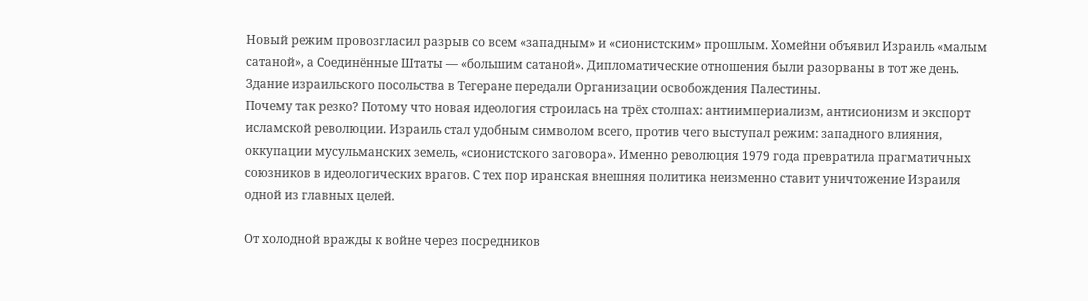Новый режим провозгласил разрыв со всем «западным» и «сионистским» прошлым. Хомейни объявил Израиль «малым сатаной», а Соединённые Штаты — «большим сатаной». Дипломатические отношения были разорваны в тот же день. Здание израильского посольства в Тегеране передали Организации освобождения Палестины.
Почему так резко? Потому что новая идеология строилась на трёх столпах: антиимпериализм, антисионизм и экспорт исламской революции. Израиль стал удобным символом всего, против чего выступал режим: западного влияния, оккупации мусульманских земель, «сионистского заговора». Именно революция 1979 года превратила прагматичных союзников в идеологических врагов. С тех пор иранская внешняя политика неизменно ставит уничтожение Израиля одной из главных целей.

От холодной вражды к войне через посредников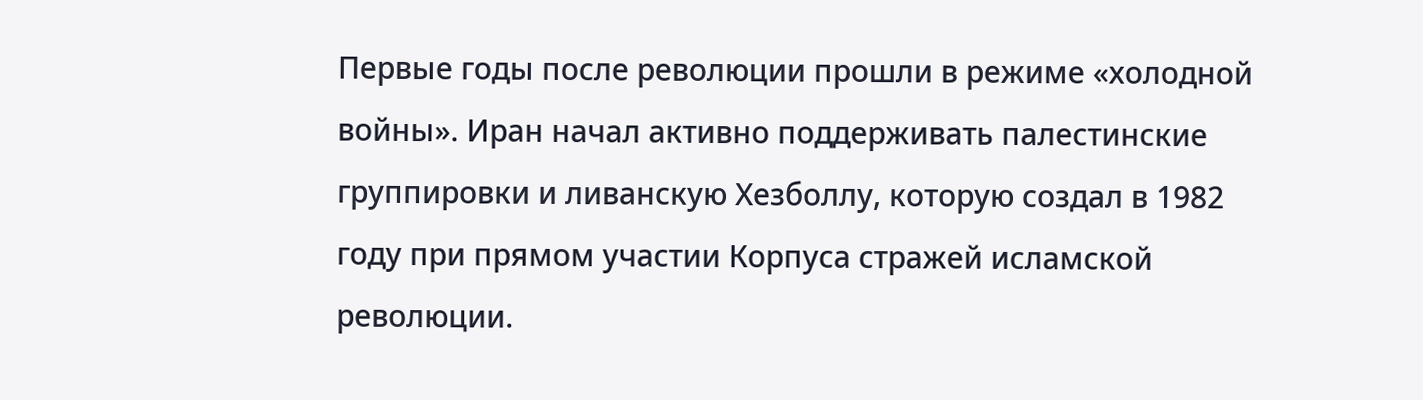Первые годы после революции прошли в режиме «холодной войны». Иран начал активно поддерживать палестинские группировки и ливанскую Хезболлу, которую создал в 1982 году при прямом участии Корпуса стражей исламской революции.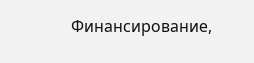Финансирование,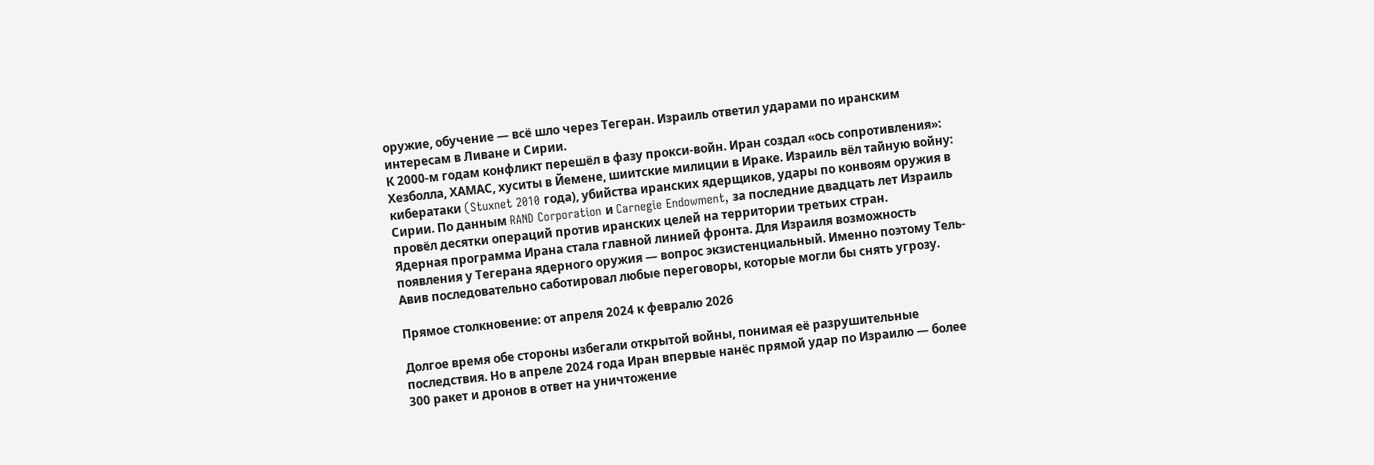оружие, обучение — всё шло через Тегеран. Израиль ответил ударами по иранским интересам в Ливане и Сирии.
К 2000-м годам конфликт перешёл в фазу прокси-войн. Иран создал «ось сопротивления»: Хезболла, ХАМАС, хуситы в Йемене, шиитские милиции в Ираке. Израиль вёл тайную войну: кибератаки (Stuxnet 2010 года), убийства иранских ядерщиков, удары по конвоям оружия в Сирии. По данным RAND Corporation и Carnegie Endowment, за последние двадцать лет Израиль провёл десятки операций против иранских целей на территории третьих стран.
Ядерная программа Ирана стала главной линией фронта. Для Израиля возможность появления у Тегерана ядерного оружия — вопрос экзистенциальный. Именно поэтому Тель-Авив последовательно саботировал любые переговоры, которые могли бы снять угрозу.

Прямое столкновение: от апреля 2024 к февралю 2026

Долгое время обе стороны избегали открытой войны, понимая её разрушительные последствия. Но в апреле 2024 года Иран впервые нанёс прямой удар по Израилю — более 300 ракет и дронов в ответ на уничтожение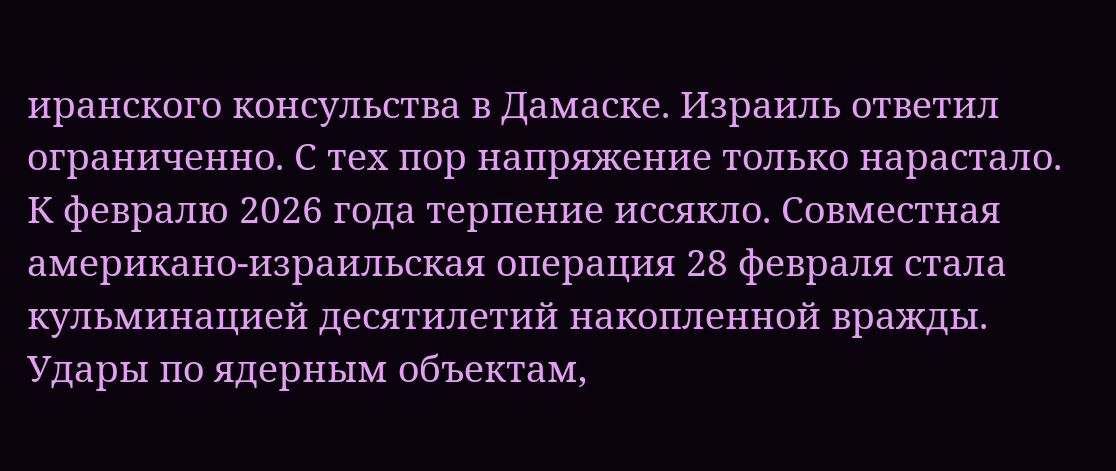иранского консульства в Дамаске. Израиль ответил ограниченно. С тех пор напряжение только нарастало.
К февралю 2026 года терпение иссякло. Совместная американо-израильская операция 28 февраля стала кульминацией десятилетий накопленной вражды. Удары по ядерным объектам,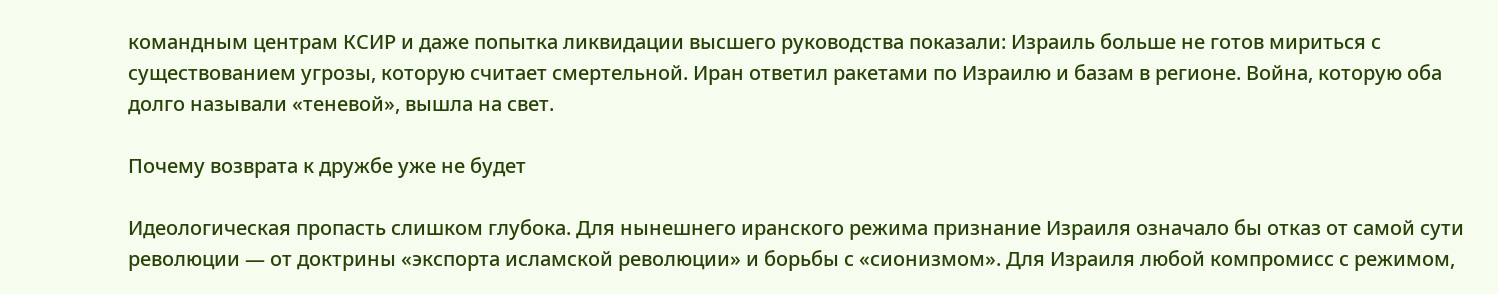командным центрам КСИР и даже попытка ликвидации высшего руководства показали: Израиль больше не готов мириться с существованием угрозы, которую считает смертельной. Иран ответил ракетами по Израилю и базам в регионе. Война, которую оба долго называли «теневой», вышла на свет.

Почему возврата к дружбе уже не будет

Идеологическая пропасть слишком глубока. Для нынешнего иранского режима признание Израиля означало бы отказ от самой сути революции — от доктрины «экспорта исламской революции» и борьбы с «сионизмом». Для Израиля любой компромисс с режимом,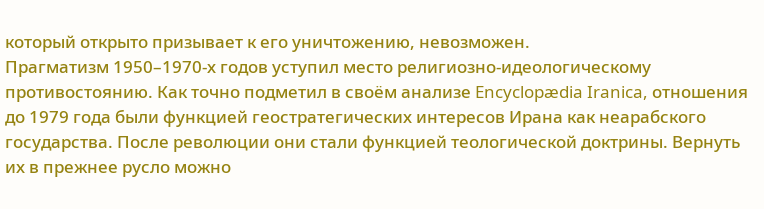который открыто призывает к его уничтожению, невозможен.
Прагматизм 1950–1970-х годов уступил место религиозно-идеологическому противостоянию. Как точно подметил в своём анализе Encyclopædia Iranica, отношения до 1979 года были функцией геостратегических интересов Ирана как неарабского государства. После революции они стали функцией теологической доктрины. Вернуть их в прежнее русло можно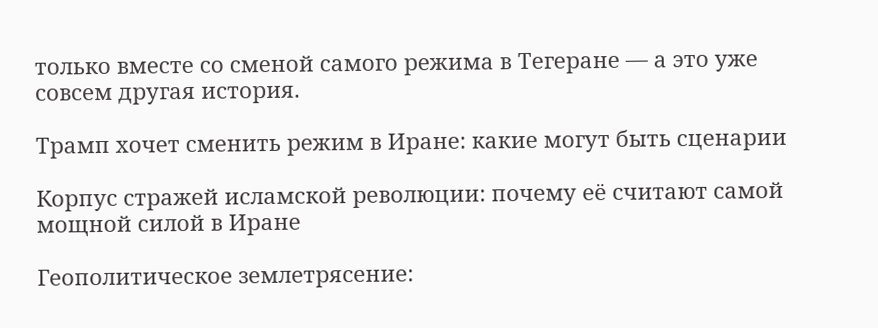только вместе со сменой самого режима в Тегеране — а это уже совсем другая история.

Трамп хочет сменить режим в Иране: какие могут быть сценарии

Корпус стражей исламской революции: почему её считают самой мощной силой в Иране

Геополитическое землетрясение: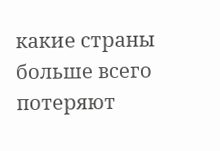какие страны больше всего потеряют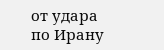от удара по Ирану